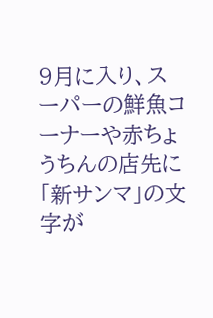9月に入り、スーパーの鮮魚コーナーや赤ちょうちんの店先に「新サンマ」の文字が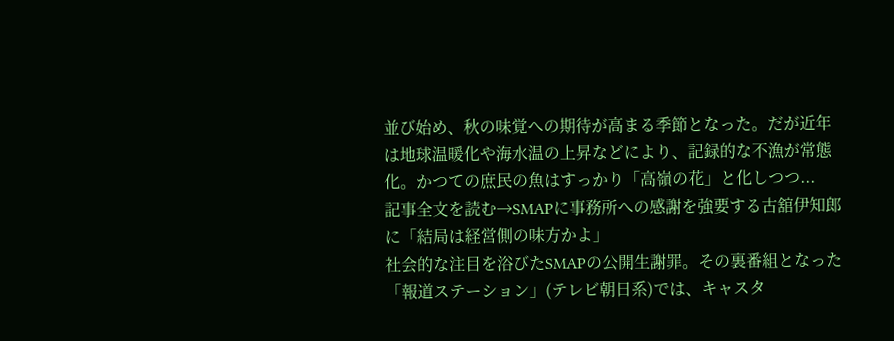並び始め、秋の味覚への期待が高まる季節となった。だが近年は地球温暖化や海水温の上昇などにより、記録的な不漁が常態化。かつての庶民の魚はすっかり「高嶺の花」と化しつつ...
記事全文を読む→SMAPに事務所への感謝を強要する古舘伊知郎に「結局は経営側の味方かよ」
社会的な注目を浴びたSMAPの公開生謝罪。その裏番組となった「報道ステーション」(テレビ朝日系)では、キャスタ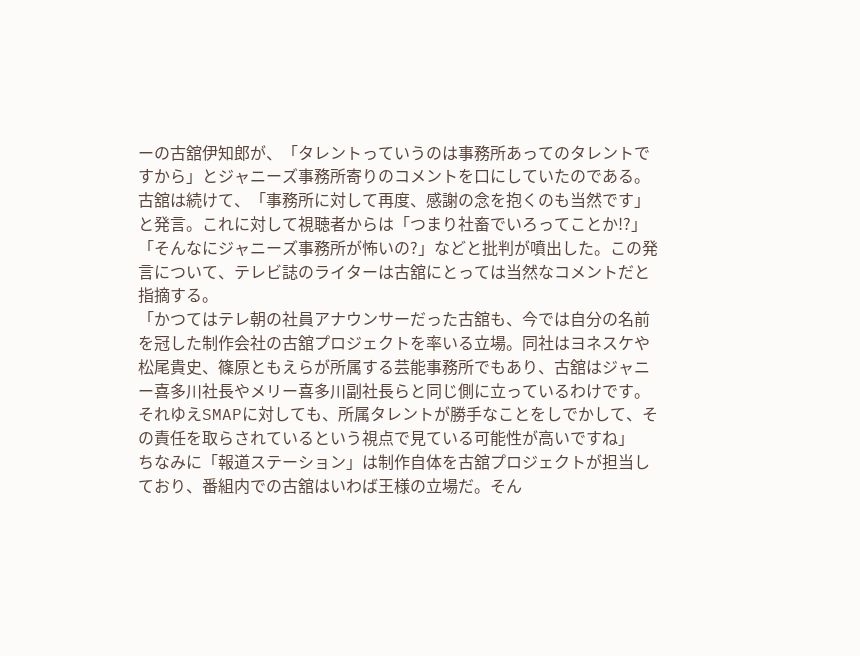ーの古舘伊知郎が、「タレントっていうのは事務所あってのタレントですから」とジャニーズ事務所寄りのコメントを口にしていたのである。
古舘は続けて、「事務所に対して再度、感謝の念を抱くのも当然です」と発言。これに対して視聴者からは「つまり社畜でいろってことか!?」「そんなにジャニーズ事務所が怖いの?」などと批判が噴出した。この発言について、テレビ誌のライターは古舘にとっては当然なコメントだと指摘する。
「かつてはテレ朝の社員アナウンサーだった古舘も、今では自分の名前を冠した制作会社の古舘プロジェクトを率いる立場。同社はヨネスケや松尾貴史、篠原ともえらが所属する芸能事務所でもあり、古舘はジャニー喜多川社長やメリー喜多川副社長らと同じ側に立っているわけです。それゆえSMAPに対しても、所属タレントが勝手なことをしでかして、その責任を取らされているという視点で見ている可能性が高いですね」
ちなみに「報道ステーション」は制作自体を古舘プロジェクトが担当しており、番組内での古舘はいわば王様の立場だ。そん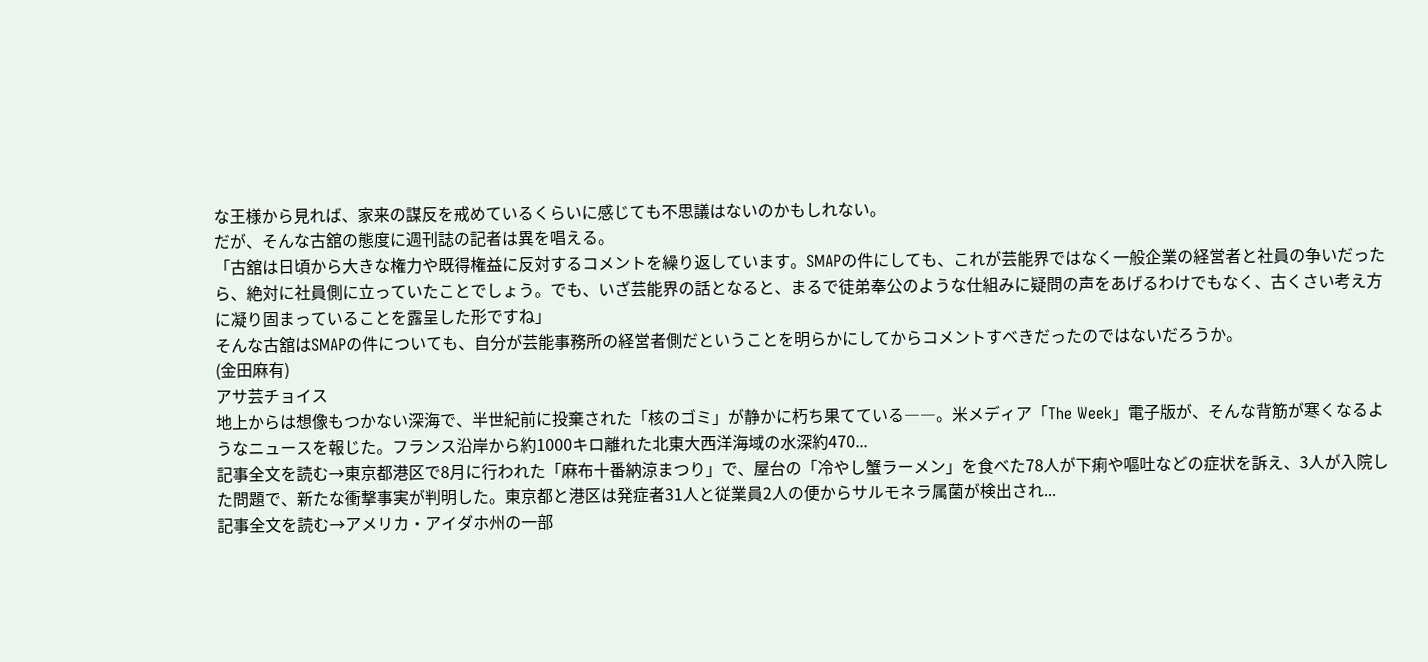な王様から見れば、家来の謀反を戒めているくらいに感じても不思議はないのかもしれない。
だが、そんな古舘の態度に週刊誌の記者は異を唱える。
「古舘は日頃から大きな権力や既得権益に反対するコメントを繰り返しています。SMAPの件にしても、これが芸能界ではなく一般企業の経営者と社員の争いだったら、絶対に社員側に立っていたことでしょう。でも、いざ芸能界の話となると、まるで徒弟奉公のような仕組みに疑問の声をあげるわけでもなく、古くさい考え方に凝り固まっていることを露呈した形ですね」
そんな古舘はSMAPの件についても、自分が芸能事務所の経営者側だということを明らかにしてからコメントすべきだったのではないだろうか。
(金田麻有)
アサ芸チョイス
地上からは想像もつかない深海で、半世紀前に投棄された「核のゴミ」が静かに朽ち果てている――。米メディア「The Week」電子版が、そんな背筋が寒くなるようなニュースを報じた。フランス沿岸から約1000キロ離れた北東大西洋海域の水深約470...
記事全文を読む→東京都港区で8月に行われた「麻布十番納涼まつり」で、屋台の「冷やし蟹ラーメン」を食べた78人が下痢や嘔吐などの症状を訴え、3人が入院した問題で、新たな衝撃事実が判明した。東京都と港区は発症者31人と従業員2人の便からサルモネラ属菌が検出され...
記事全文を読む→アメリカ・アイダホ州の一部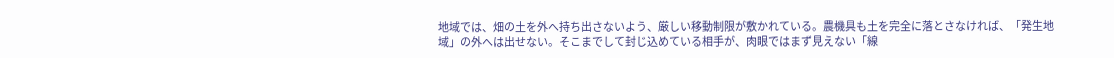地域では、畑の土を外へ持ち出さないよう、厳しい移動制限が敷かれている。農機具も土を完全に落とさなければ、「発生地域」の外へは出せない。そこまでして封じ込めている相手が、肉眼ではまず見えない「線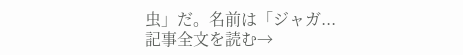虫」だ。名前は「ジャガ...
記事全文を読む→